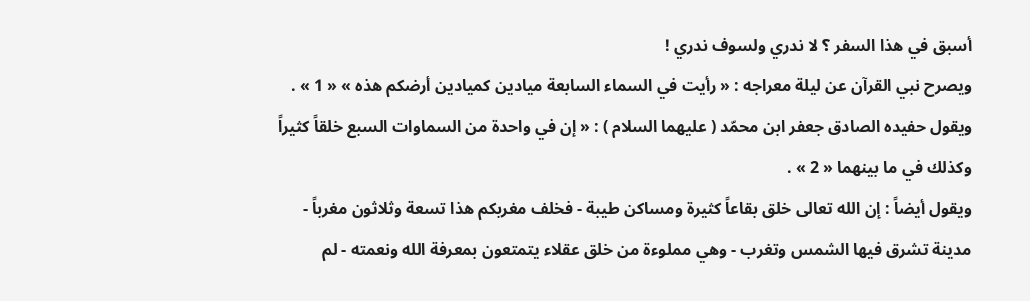أسبق في هذا السفر ؟ لا ندري ولسوف ندري !
ويصرح نبي القرآن عن ليلة معراجه : « رأيت في السماء السابعة ميادين كميادين أرضكم هذه » « 1 » .
ويقول حفيده الصادق جعفر ابن محمّد ( عليهما السلام ) : « إن في واحدة من السماوات السبع خلقاً كثيراً وكذلك في ما بينهما « 2 » .
ويقول أيضاً : إن الله تعالى خلق بقاعاً كثيرة ومساكن طيبة - فخلف مغربكم هذا تسعة وثلاثون مغرباً - مدينة تشرق فيها الشمس وتغرب - وهي مملوءة من خلق عقلاء يتمتعون بمعرفة الله ونعمته - لم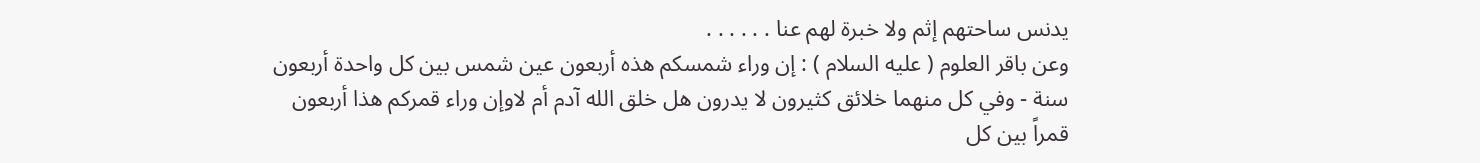يدنس ساحتهم إثم ولا خبرة لهم عنا . . . . . .
وعن باقر العلوم ( عليه السلام ) : إن وراء شمسكم هذه أربعون عين شمس بين كل واحدة أربعون سنة - وفي كل منهما خلائق كثيرون لا يدرون هل خلق الله آدم أم لاوإن وراء قمركم هذا أربعون قمراً بين كل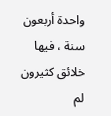واحدة أربعون سنة ، فيها خلائق كثيرون لم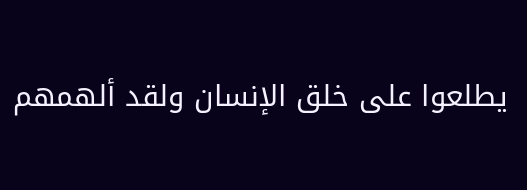يطلعوا على خلق الإنسان ولقد ألهمهم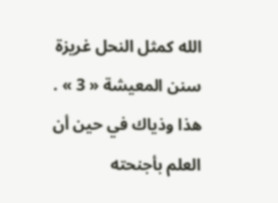الله كمثل النحل غريزة سنن المعيشة « 3 » .
هذا وذياك في حين أن العلم بأجنحته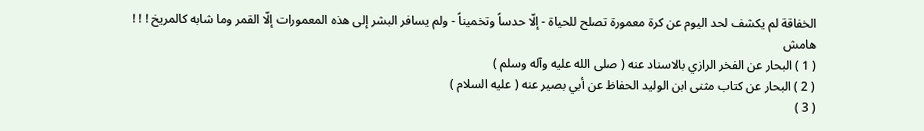الخفاقة لم يكشف لحد اليوم عن كرة معمورة تصلح للحياة - إلّا حدساً وتخميناً - ولم يسافر البشر إلى هذه المعمورات إلّا القمر وما شابه كالمريخ ! ! !
هامش
( 1 ) البحار عن الفخر الرازي بالاسناد عنه ( صلى الله عليه وآله وسلم )
( 2 ) البحار عن كتاب مثنى ابن الوليد الحفاظ عن أبي بصير عنه ( عليه السلام )
( 3 )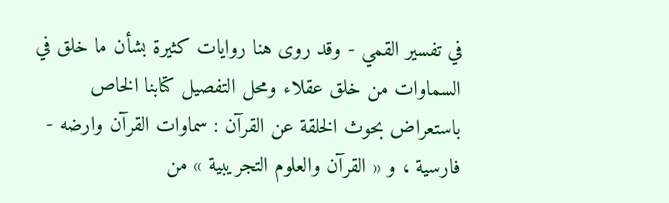في تفسير القمي - وقد روى هنا روايات كثيرة بشأن ما خلق في السماوات من خلق عقلاء ومحل التفصيل كتابنا الخاص باستعراض بحوث الخلقة عن القرآن : سماوات القرآن وارضه - فارسية ، و « القرآن والعلوم التجريبية » من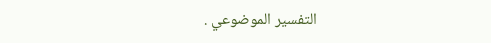التفسير الموضوعي .